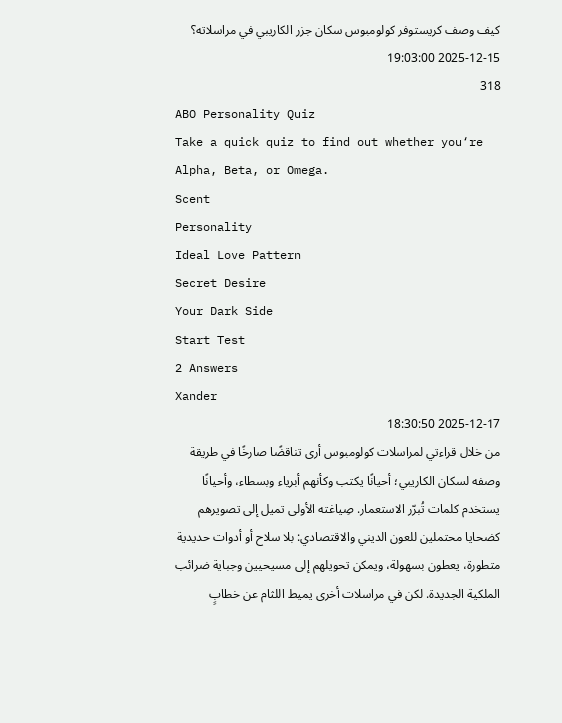كيف وصف كريستوفر كولومبوس سكان جزر الكاريبي في مراسلاته؟
2025-12-15 19:03:00
318
ABO Personality Quiz
Take a quick quiz to find out whether you‘re Alpha, Beta, or Omega.
Scent
Personality
Ideal Love Pattern
Secret Desire
Your Dark Side
Start Test
2 Answers
Xander
2025-12-17 18:30:50
من خلال قراءتي لمراسلات كولومبوس أرى تناقضًا صارخًا في طريقة وصفه لسكان الكاريبي؛ أحيانًا يكتب وكأنهم أبرياء وبسطاء، وأحيانًا يستخدم كلمات تُبرّر الاستعمار. صِياغته الأولى تميل إلى تصويرهم كضحايا محتملين للعون الديني والاقتصادي: بلا سلاح أو أدوات حديدية متطورة، يعطون بسهولة، ويمكن تحويلهم إلى مسيحيين وجباية ضرائب الملكية الجديدة. لكن في مراسلات أخرى يميط اللثام عن خطابٍ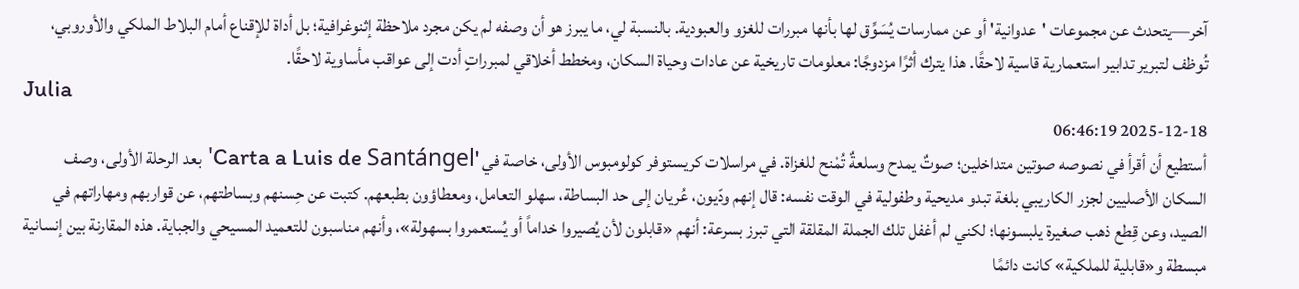آخر—يتحدث عن مجموعات 'عدوانية' أو عن ممارسات يُسَوِّق لها بأنها مبررات للغزو والعبودية. بالنسبة لي، ما يبرز هو أن وصفه لم يكن مجرد ملاحظة إثنوغرافية؛ بل أداة للإقناع أمام البلاط الملكي والأوروبي، تُوظف لتبرير تدابير استعمارية قاسية لاحقًا. هذا يترك أثرًا مزدوجًا: معلومات تاريخية عن عادات وحياة السكان، ومخطط أخلاقي لمبرراتٍ أدت إلى عواقب مأساوية لاحقًا.
Julia
2025-12-18 06:46:19
أستطيع أن أقرأ في نصوصه صوتين متداخلين؛ صوتٌ يمدح وسلعةٌ تُمْنح للغزاة. في مراسلات كريستوفر كولومبوس الأولى، خاصة في 'Carta a Luis de Santángel' بعد الرحلة الأولى، وصف السكان الأصليين لجزر الكاريبي بلغة تبدو مديحية وطفولية في الوقت نفسه: قال إنهم ودّيون، عُريان إلى حد البساطة، سهلو التعامل، ومعطاؤون بطبعهم. كتبت عن حِسنهم وبساطتهم، عن قواربهم ومهاراتهم في الصيد، وعن قِطع ذهب صغيرة يلبسونها؛ لكني لم أغفل تلك الجملة المقلقة التي تبرز بسرعة: أنهم «قابلون لأن يُصيروا خداماً أو يُستعمروا بسهولة»، وأنهم مناسبون للتعميد المسيحي والجباية. هذه المقارنة بين إنسانية مبسطة و«قابلية للملكية» كانت دائمًا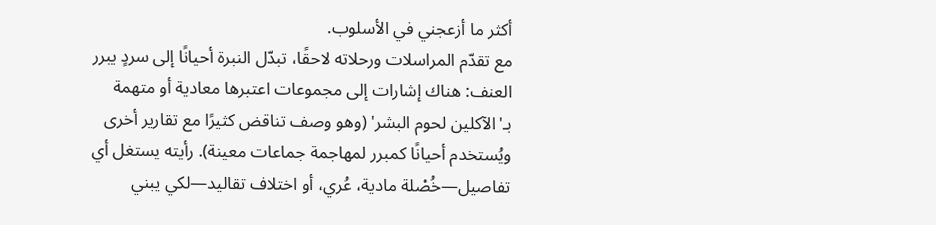أكثر ما أزعجني في الأسلوب.
مع تقدّم المراسلات ورحلاته لاحقًا، تبدّل النبرة أحيانًا إلى سردٍ يبرر العنف: هناك إشارات إلى مجموعات اعتبرها معادية أو متهمة بـ'الآكلين لحوم البشر' (وهو وصف تناقض كثيرًا مع تقارير أخرى ويُستخدم أحيانًا كمبرر لمهاجمة جماعات معينة). رأيته يستغل أي تفاصيل—خُصْلة مادية، عُري، أو اختلاف تقاليد—لكي يبني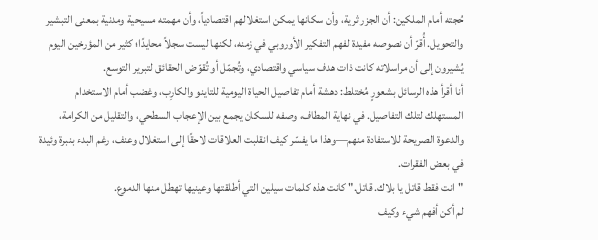حُجته أمام الملكين: أن الجزر ثرية، وأن سكانها يمكن استغلالهم اقتصادياً، وأن مهمته مسيحية ومدنية بمعنى التبشير والتحويل. أُقرّ أن نصوصه مفيدة لفهم التفكير الأوروبي في زمنه، لكنها ليست سجلاً محايدًا؛ كثير من المؤرخين اليوم يُشيرون إلى أن مراسلاته كانت ذات هدف سياسي واقتصادي، وتُجمّل أو تُقوّض الحقائق لتبرير التوسع.
أنا أقرأ هذه الرسائل بشعورٍ مُختلط: دهشة أمام تفاصيل الحياة اليومية للتاينو والكارِب، وغضب أمام الاستخدام المستهلك لتلك التفاصيل. في نهاية المطاف، وصفه للسكان يجمع بين الإعجاب السطحي، والتقليل من الكرامة، والدعوة الصريحة للاستفادة منهم—وهذا ما يفسّر كيف انقلبت العلاقات لاحقًا إلى استغلال وعنف، رغم البدء بنبرة وئيدة في بعض الفقرات.
"انت فقط قاتل يا بلاك. قاتل." كانت هذه كلمات سيلين التي أطلقتها وعينيها تهطل منها الدموع.
لم أكن أفهم شيء وكيف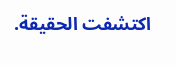اكتشفت الحقيقة.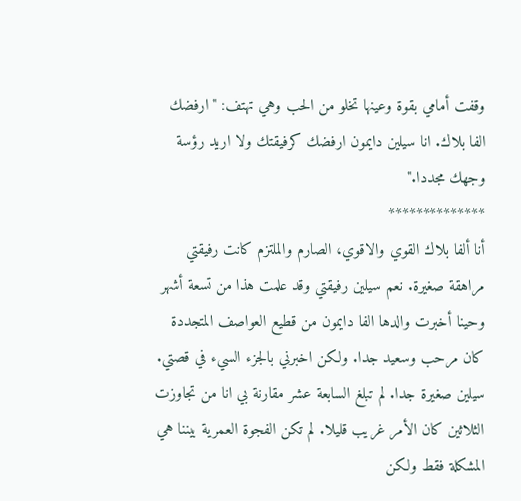وقفت أمامي بقوة وعينها تخلو من الحب وهي تهتف: "ارفضك الفا بلاك. انا سيلين دايمون ارفضك كرفيقتك ولا اريد رؤسة وجهك مجددا."
**************
أنا ألفا بلاك القوي والاقوي، الصارم والملتزم كانت رفيقتي مراهقة صغيرة. نعم سيلين رفيقتي وقد علمت هذا من تسعة أشهر وحينا أخبرت والدها الفا دايمون من قطيع العواصف المتجددة كان مرحب وسعيد جدا. ولكن اخبرني بالجزء السيء في قصتي. سيلين صغيرة جدا. لم تبلغ السابعة عشر مقارنة بي انا من تجاوزت الثلاثين كان الأمر غريب قليلا. لم تكن الفجوة العمرية بيننا هي المشكلة فقط ولكن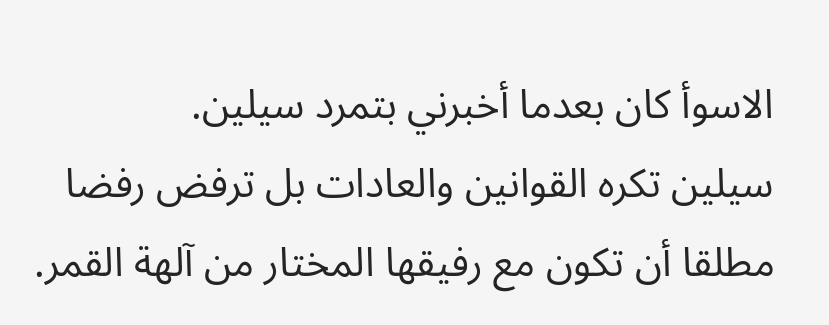الاسوأ كان بعدما أخبرني بتمرد سيلين.
سيلين تكره القوانين والعادات بل ترفض رفضا مطلقا أن تكون مع رفيقها المختار من آلهة القمر.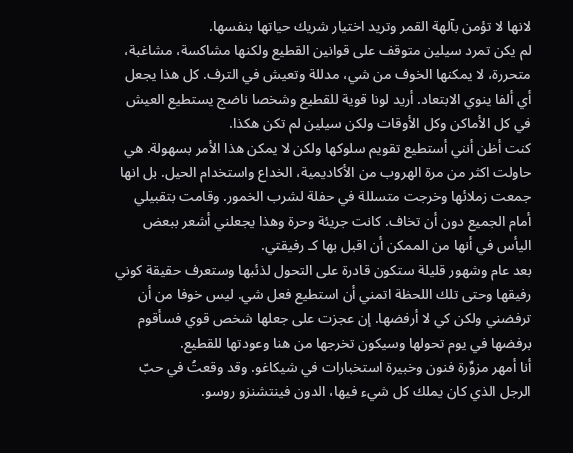لانها لا تؤمن بآلهة القمر وتريد اختيار شريك حياتها بنفسها.
لم يكن تمرد سيلين متوقف على قوانين القطيع ولكنها مشاكسة، مشاغبة، متحررة، لا يمكنها الخوف من شي، مدللة وتعيش في الترف. كل هذا يجعل أي ألفا ينوي الابتعاد. أريد لونا قوية للقطيع وشخصا ناضج يستطيع العيش في كل الأماكن وكل الأوقات ولكن سيلين لم تكن هكذا.
كنت أظن أنني أستطيع تقويم سلوكها ولكن لا يمكن هذا الأمر بسهولة. هي حاولت اكثر من مرة الهروب من الأكاديمية، الخداع واستخدام الحيل. بل انها جمعت زملائها وخرجت متسللة في حفلة لشرب الخمور. وقامت بتقبيلي أمام الجميع دون أن تخاف. كانت جريئة وحرة وهذا يجعلني أشعر ببعض اليأس في أنها من الممكن أن اقبل بها كـ رفيقتي.
بعد عام وشهور قليلة ستكون قادرة على التحول لذئبها وستعرف حقيقة كوني رفيقها وحتى تلك اللحظة اتمني أن استطيع فعل شي. ليس خوفا من أن ترفضني ولكن كي لا أرفضها. إن عجزت على جعلها شخص قوي فسأقوم برفضها في يوم تحولها وسيكون تخرجها من هنا وعودتها للقطيع.
أنا أمهر مزوِّرة فنون وخبيرة استخبارات في شيكاغو. وقد وقعتُ في حبّ الرجل الذي كان يملك كل شيء فيها، الدون فينتشنزو روسو.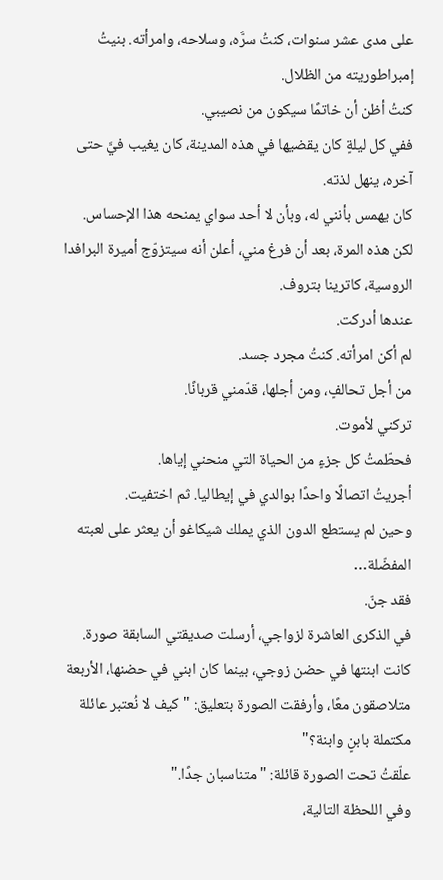على مدى عشر سنوات، كنتُ سرَّه، وسلاحه، وامرأته. بنيتُ إمبراطوريته من الظلال.
كنتُ أظن أن خاتمًا سيكون من نصيبي.
ففي كل ليلةٍ كان يقضيها في هذه المدينة، كان يغيب فيَّ حتى آخره، ينهل لذته.
كان يهمس بأنني له، وبأن لا أحد سواي يمنحه هذا الإحساس.
لكن هذه المرة، بعد أن فرغ مني، أعلن أنه سيتزوّج أميرة البرافدا الروسية، كاترينا بتروف.
عندها أدركت.
لم أكن امرأته. كنتُ مجرد جسد.
من أجل تحالفٍ، ومن أجلها، قدّمني قربانًا.
تركني لأموت.
فحطّمتُ كل جزءٍ من الحياة التي منحني إياها.
أجريتُ اتصالًا واحدًا بوالدي في إيطاليا. ثم اختفيت.
وحين لم يستطع الدون الذي يملك شيكاغو أن يعثر على لعبته المفضّلة…
فقد جنّ.
في الذكرى العاشرة لزواجي، أرسلت صديقتي السابقة صورة.
كانت ابنتها في حضن زوجي، بينما كان ابني في حضنها، الأربعة متلاصقون معًا، وأرفقت الصورة بتعليق: "كيف لا نُعتبر عائلة مكتملة بابنٍ وابنة؟"
علّقتُ تحت الصورة قائلة: "متناسبان جدًا."
وفي اللحظة التالية،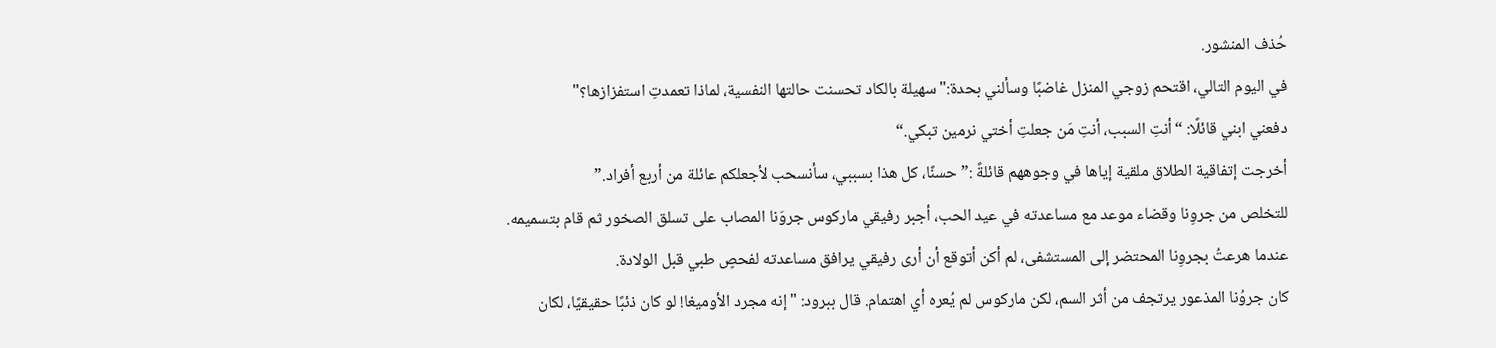حُذف المنشور.
في اليوم التالي، اقتحم زوجي المنزل غاضبًا وسألني بحدة:"سهيلة بالكاد تحسنت حالتها النفسية، لماذا تعمدتِ استفزازها؟"
دفعني ابني قائلًا: “أنتِ السبب، أنتِ مَن جعلتِ أختي نرمين تبكي.“
أخرجت إتفاقية الطلاق ملقية إياها في وجوههم قائلةً :”حسنًا، كل هذا بسببي، سأنسحب لأجعلكم عائلة من أربع أفراد.”
للتخلص من جروِنا وقضاء موعد مع مساعدته في عيد الحب، أجبر رفيقي ماركوس جروَنا المصاب على تسلق الصخور ثم قام بتسميمه.
عندما هرعتُ بجروِنا المحتضر إلى المستشفى، لم أكن أتوقع أن أرى رفيقي يرافق مساعدته لفحصٍ طبي قبل الولادة.
كان جروُنا المذعور يرتجف من أثر السم، لكن ماركوس لم يُعره أي اهتمام. قال ببرود: "إنه مجرد الأوميغا! لو كان ذئبًا حقيقيًا، لكان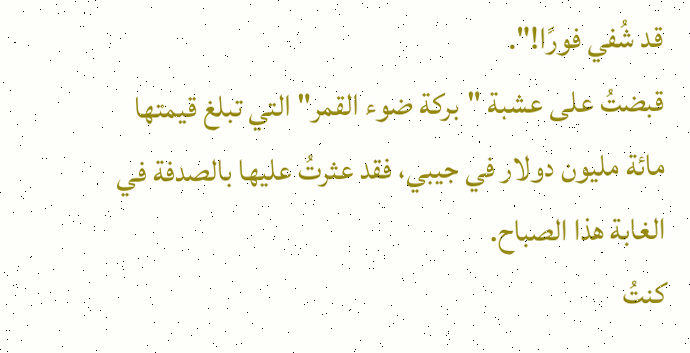قد شُفي فورًا!".
قبضتُ على عشبة "بركة ضوء القمر" التي تبلغ قيمتها مائة مليون دولار في جيبي، فقد عثرتُ عليها بالصدفة في الغابة هذا الصباح.
كنتُ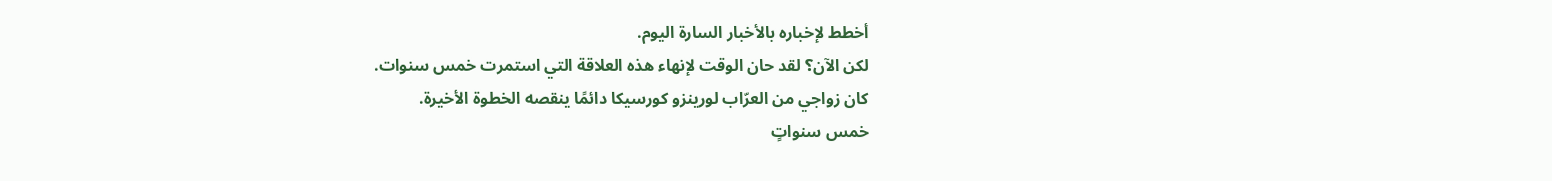أخطط لإخباره بالأخبار السارة اليوم.
لكن الآن؟ لقد حان الوقت لإنهاء هذه العلاقة التي استمرت خمس سنوات.
كان زواجي من العرّاب لورينزو كورسيكا دائمًا ينقصه الخطوة الأخيرة.
خمس سنواتٍ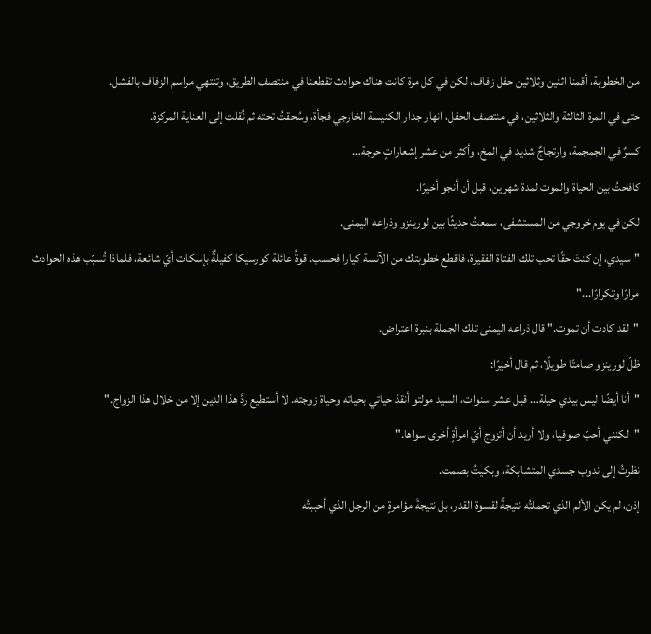من الخطوبة، أقمنا اثنين وثلاثين حفل زفاف، لكن في كل مرة كانت هناك حوادث تقطعنا في منتصف الطريق، وتنتهي مراسم الزفاف بالفشل.
حتى في المرة الثالثة والثلاثين، في منتصف الحفل، انهار جدار الكنيسة الخارجي فجأة، وسُحقتُ تحته ثم نُقلت إلى العناية المركزة.
كسرٌ في الجمجمة، وارتجاجٌ شديد في المخ، وأكثر من عشر إشعاراتٍ حرجة…
كافحتُ بين الحياة والموت لمدة شهرين، قبل أن أنجو أخيرًا.
لكن في يوم خروجي من المستشفى، سمعتُ حديثًا بين لورينزو وذراعه اليمنى.
"سيدي، إن كنتَ حقًا تحب تلك الفتاة الفقيرة، فاقطع خطوبتك من الآنسة كيارا فحسب. قوةُ عائلة كورسيكا كفيلةٌ بإسكات أيّ شائعة، فلماذا تُسبّب هذه الحوادث مرارًا وتكرارًا..."
"لقد كادت أن تموت." قال ذراعه اليمنى تلك الجملة بنبرة اعتراض.
ظلّ لورينزو صامتًا طويلًا، ثم قال أخيرًا:
"أنا أيضًا ليس بيدي حيلة… قبل عشر سنوات، السيد مولتو أنقذ حياتي بحياته وحياة زوجته. لا أستطيع ردَّ هذا الدين إلا من خلال هذا الزواج."
"لكنني أحبّ صوفيا، ولا أريد أن أتزوج أيّ امرأةٍ أخرى سواها."
نظرتُ إلى ندوب جسدي المتشابكة، وبكيتُ بصمت.
إذن، لم يكن الألم الذي تحملتُه نتيجةً لقسوة القدر، بل نتيجةَ مؤامرةٍ من الرجل الذي أحببتُه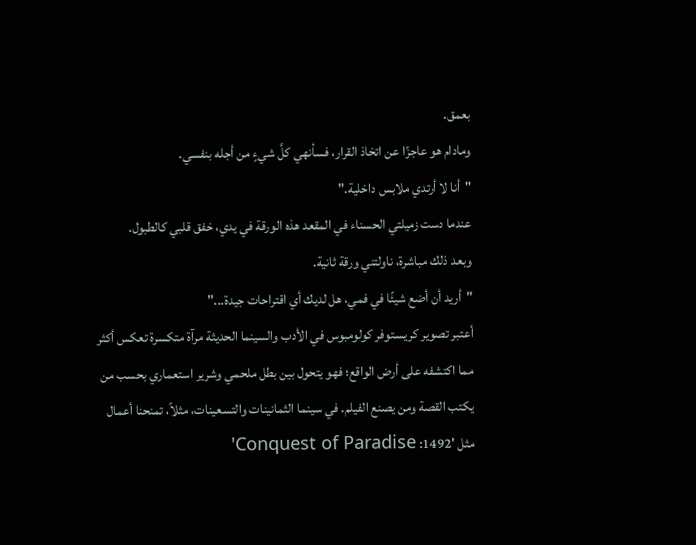بعمق.
ومادام هو عاجزًا عن اتخاذ القرار، فسأنهي كلَّ شيءٍ من أجله بنفسي.
"أنا لا أرتدي ملابس داخلية."
عندما دست زميلتي الحسناء في المقعد هذه الورقة في يدي، خفق قلبي كالطبول.
وبعد ذلك مباشرة، ناولتني ورقة ثانية.
"أريد أن أضع شيئًا في فمي، هل لديك أي اقتراحات جيدة..."
أعتبر تصوير كريستوفر كولومبوس في الأدب والسينما الحديثة مرآة متكسرة تعكس أكثر مما اكتشفه على أرض الواقع؛ فهو يتحول بين بطل ملحمي وشرير استعماري بحسب من يكتب القصة ومن يصنع الفيلم. في سينما الثمانينات والتسعينات، مثلاً، تمنحنا أعمال مثل '1492: Conquest of Paradise'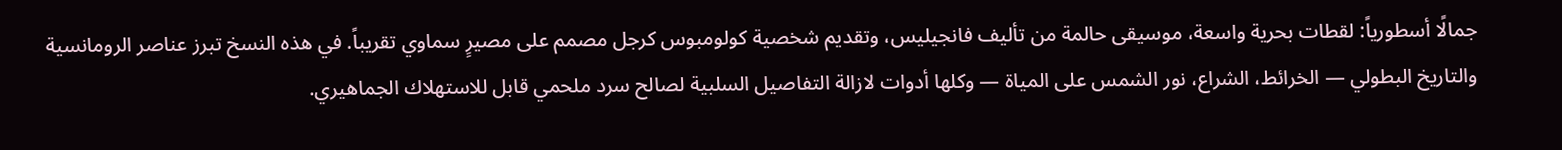جمالًا أسطورياً: لقطات بحرية واسعة، موسيقى حالمة من تأليف فانجيليس، وتقديم شخصية كولومبوس كرجل مصمم على مصيرٍ سماوي تقريباً. في هذه النسخ تبرز عناصر الرومانسية والتاريخ البطولي — الخرائط، الشراع، نور الشمس على المياة — وكلها أدوات لازالة التفاصيل السلبية لصالح سرد ملحمي قابل للاستهلاك الجماهيري.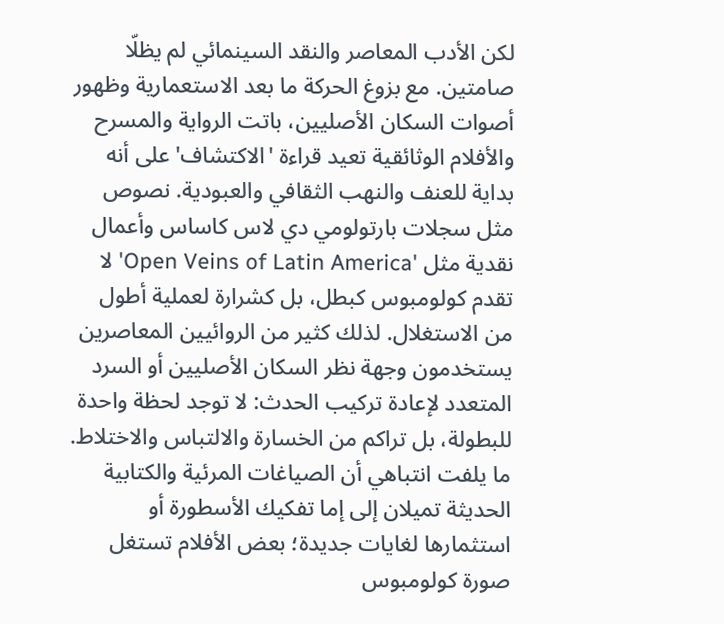لكن الأدب المعاصر والنقد السينمائي لم يظلّا صامتين. مع بزوغ الحركة ما بعد الاستعمارية وظهور أصوات السكان الأصليين، باتت الرواية والمسرح والأفلام الوثائقية تعيد قراءة 'الاكتشاف' على أنه بداية للعنف والنهب الثقافي والعبودية. نصوص مثل سجلات بارتولومي دي لاس كاساس وأعمال نقدية مثل 'Open Veins of Latin America' لا تقدم كولومبوس كبطل، بل كشرارة لعملية أطول من الاستغلال. لذلك كثير من الروائيين المعاصرين يستخدمون وجهة نظر السكان الأصليين أو السرد المتعدد لإعادة تركيب الحدث: لا توجد لحظة واحدة للبطولة، بل تراكم من الخسارة والالتباس والاختلاط.
ما يلفت انتباهي أن الصياغات المرئية والكتابية الحديثة تميلان إلى إما تفكيك الأسطورة أو استثمارها لغايات جديدة؛ بعض الأفلام تستغل صورة كولومبوس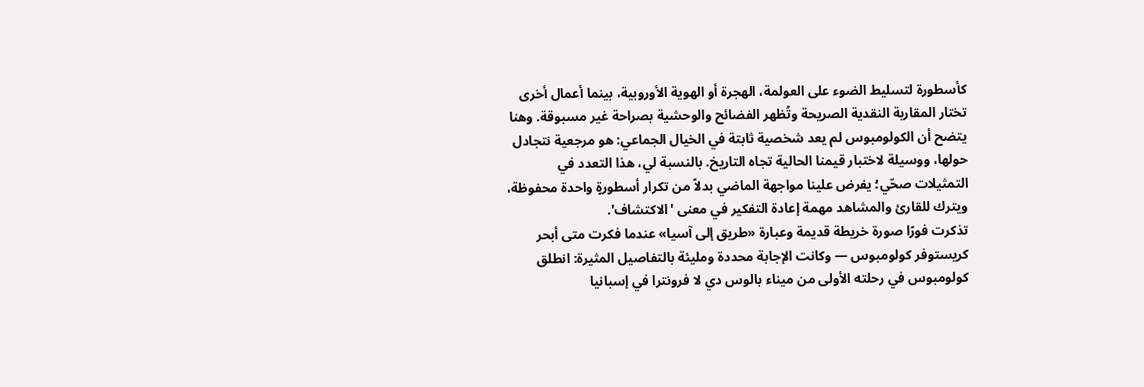كأسطورة لتسليط الضوء على العولمة، الهجرة أو الهوية الأوروبية، بينما أعمال أخرى تختار المقاربة النقدية الصريحة وتُظهر الفضائح والوحشية بصراحة غير مسبوقة. وهنا يتضح أن الكولومبوس لم يعد شخصية ثابتة في الخيال الجماعي: هو مرجعية نتجادل حولها، ووسيلة لاختبار قيمنا الحالية تجاه التاريخ. بالنسبة لي، هذا التعدد في التمثيلات صحّي؛ يفرض علينا مواجهة الماضي بدلاً من تكرار أسطورةٍ واحدة محفوظة، ويترك للقارئ والمشاهد مهمة إعادة التفكير في معنى 'الاكتشاف'.
تذكرت فورًا صورة خريطة قديمة وعبارة «طريق إلى آسيا» عندما فكرت متى أبحر كريستوفر كولومبوس — وكانت الإجابة محددة ومليئة بالتفاصيل المثيرة: انطلق كولومبوس في رحلته الأولى من ميناء بالوس دي لا فرونترا في إسبانيا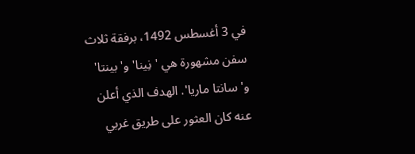في 3 أغسطس 1492، برفقة ثلاث سفن مشهورة هي 'نِينا' و'بينتا' و'سانتا ماريا'. الهدف الذي أعلن عنه كان العثور على طريق غربي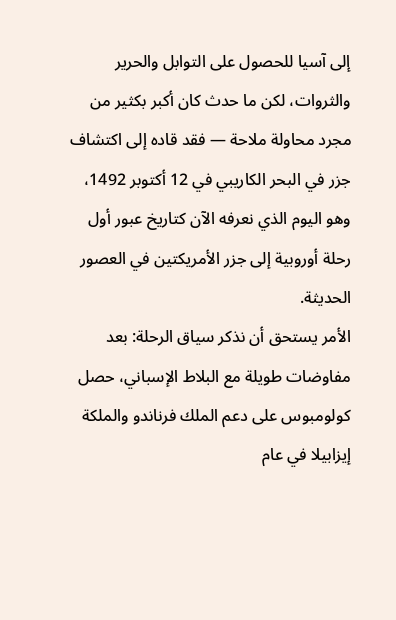إلى آسيا للحصول على التوابل والحرير والثروات، لكن ما حدث كان أكبر بكثير من مجرد محاولة ملاحة — فقد قاده إلى اكتشاف جزر في البحر الكاريبي في 12 أكتوبر 1492، وهو اليوم الذي نعرفه الآن كتاريخ عبور أول رحلة أوروبية إلى جزر الأمريكتين في العصور الحديثة.
الأمر يستحق أن نذكر سياق الرحلة: بعد مفاوضات طويلة مع البلاط الإسباني، حصل كولومبوس على دعم الملك فرناندو والملكة إيزابيلا في عام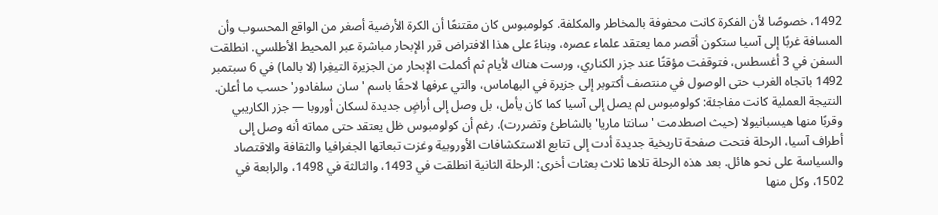1492، خصوصًا لأن الفكرة كانت محفوفة بالمخاطر والمكلفة. كولومبوس كان مقتنعًا أن الكرة الأرضية أصغر من الواقع المحسوب وأن المسافة غربًا إلى آسيا ستكون أقصر مما يعتقد علماء عصره، وبناءً على هذا الافتراض قرر الإبحار مباشرة عبر المحيط الأطلسي. انطلقت السفن في 3 أغسطس، فتوقفت مؤقتًا عند جزر الكناري، ورست هناك لأيام ثم أكملت الإبحار من الجزيرة التيغِرا (لا بالما) في 6 سبتمبر 1492 باتجاه الغرب حتى الوصول في منتصف أكتوبر إلى جزيرة في البهاماس، والتي عرفها لاحقًا باسم 'سان سلفادور' حسب ما أعلن.
النتيجة العملية كانت مفاجئة: كولومبوس لم يصل إلى آسيا كما كان يأمل، بل وصل إلى أراضٍ جديدة لسكان أوروبا — جزر الكاريبي وقربًا منها هيسبانيولا (حيث اصطدمت 'سانتا ماريا' بالشاطئ وتضررت). رغم أن كولومبوس ظل يعتقد حتى مماته أنه وصل إلى أطراف آسيا، الرحلة فتحت صفحة تاريخية جديدة أدت إلى تتابع الاستكشافات الأوروبية وغزت تبعاتها الجغرافيا والثقافة والاقتصاد والسياسة على نحو هائل. بعد هذه الرحلة تلاها ثلاث بعثات أخرى: الرحلة الثانية انطلقت في 1493، والثالثة في 1498، والرابعة في 1502، وكل منها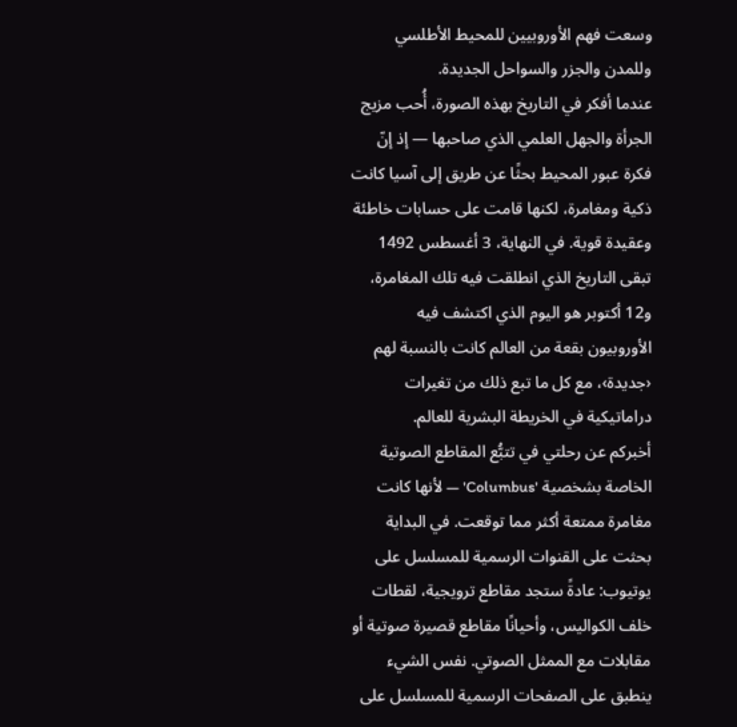وسعت فهم الأوروبيين للمحيط الأطلسي وللمدن والجزر والسواحل الجديدة.
عندما أفكر في التاريخ بهذه الصورة، أُحب مزيج الجرأة والجهل العلمي الذي صاحبها — إذ إنّ فكرة عبور المحيط بحثًا عن طريق إلى آسيا كانت ذكية ومغامرة، لكنها قامت على حسابات خاطئة وعقيدة قوية. في النهاية، 3 أغسطس 1492 تبقى التاريخ الذي انطلقت فيه تلك المغامرة، و12 أكتوبر هو اليوم الذي اكتشف فيه الأوروبيون بقعة من العالم كانت بالنسبة لهم ‹جديدة›، مع كل ما تبع ذلك من تغيرات دراماتيكية في الخريطة البشرية للعالم.
أخبركم عن رحلتي في تتبُّع المقاطع الصوتية الخاصة بشخصية 'Columbus' — لأنها كانت مغامرة ممتعة أكثر مما توقعت. في البداية بحثت على القنوات الرسمية للمسلسل على يوتيوب: عادةً ستجد مقاطع ترويجية، لقطات خلف الكواليس، وأحيانًا مقاطع قصيرة صوتية أو مقابلات مع الممثل الصوتي. نفس الشيء ينطبق على الصفحات الرسمية للمسلسل على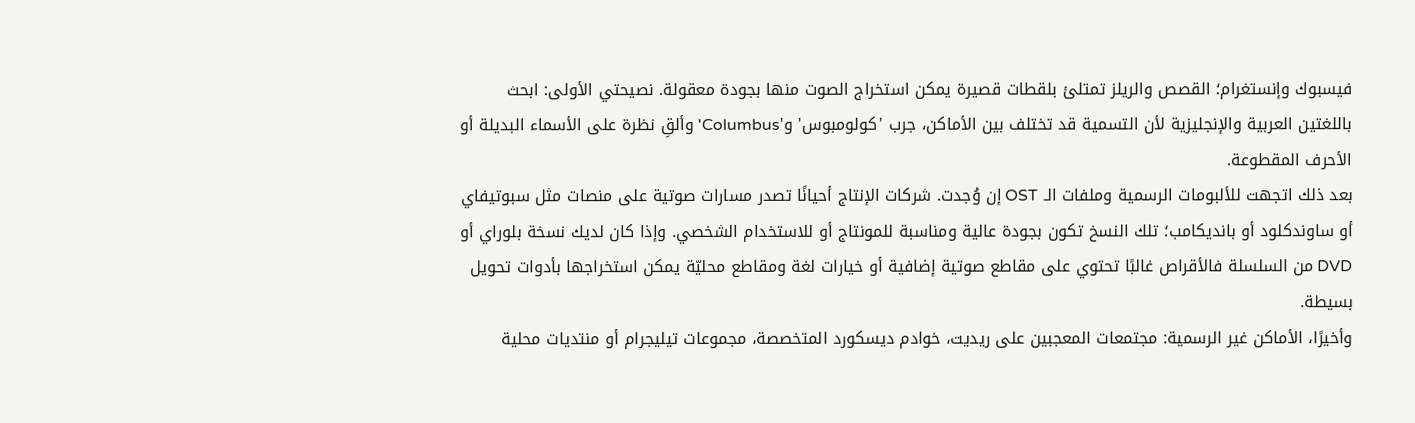فيسبوك وإنستغرام؛ القصص والريلز تمتلئ بلقطات قصيرة يمكن استخراج الصوت منها بجودة معقولة. نصيحتي الأولى: ابحث باللغتين العربية والإنجليزية لأن التسمية قد تختلف بين الأماكن، جرب 'كولومبوس' و'Columbus' وألقِ نظرة على الأسماء البديلة أو الأحرف المقطوعة.
بعد ذلك اتجهت للألبومات الرسمية وملفات الـ OST إن وُجدت. شركات الإنتاج أحيانًا تصدر مسارات صوتية على منصات مثل سبوتيفاي أو ساوندكلود أو بانديكامب؛ تلك النسخ تكون بجودة عالية ومناسبة للمونتاج أو للاستخدام الشخصي. وإذا كان لديك نسخة بلوراي أو DVD من السلسلة فالأقراص غالبًا تحتوي على مقاطع صوتية إضافية أو خيارات لغة ومقاطع محليّة يمكن استخراجها بأدوات تحويل بسيطة.
وأخيرًا، الأماكن غير الرسمية: مجتمعات المعجبين على ريديت، خوادم ديسكورد المتخصصة، مجموعات تيليجرام أو منتديات محلية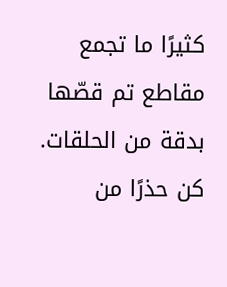كثيرًا ما تجمع مقاطع تم قصّها بدقة من الحلقات. كن حذرًا من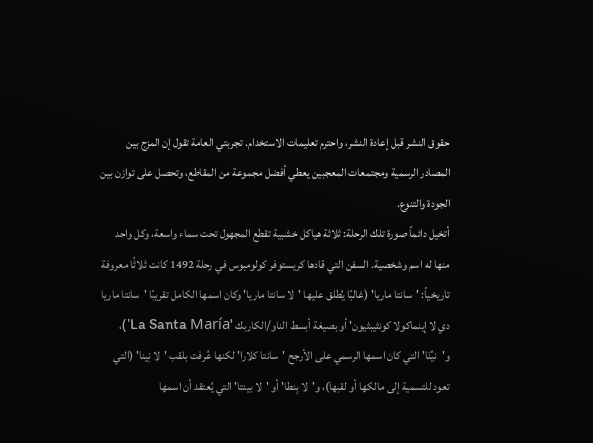حقوق النشر قبل إعادة النشر، واحترم تعليمات الاستخدام. تجربتي العامة تقول إن المزج بين المصادر الرسمية ومجتمعات المعجبين يعطي أفضل مجموعة من المقاطع، وتحصل على توازن بين الجودة والتنوع.
أتخيل دائماً صورة تلك الرحلة: ثلاثة هياكل خشبية تقطع المجهول تحت سماء واسعة، وكل واحد منها له اسم وشخصية. السفن التي قادها كريستوفر كولومبوس في رحلة 1492 كانت ثلاثًا معروفة تاريخياً: 'سانتا ماريا' (غالبًا يُطلق عليها 'لا سانتا ماريا' وكان اسمها الكامل تقريبًا 'سانتا ماريا دي لا إينماكولا كونثيبثيون' أو بصيغة أبسط الناو/الكاربك 'La Santa María')، و'نيِّنَا' التي كان اسمها الرسمي على الأرجح 'سانتا كلارا' لكنها عُرفت بلقب 'لا نِينا' (التي تعود للتسمية إلى مالكها أو لقبها)، و'لا بِنطا' أو 'لا بينتا' التي يُعتقد أن اسمها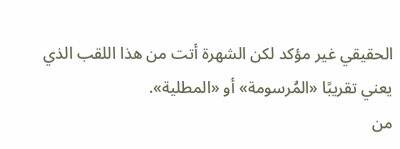الحقيقي غير مؤكد لكن الشهرة أتت من هذا اللقب الذي يعني تقريبًا «المُرسومة» أو «المطلية».
من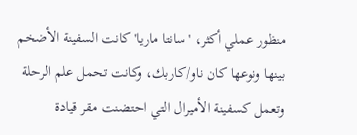منظور عملي أكثر، 'سانتا ماريا' كانت السفينة الأضخم بينها ونوعها كان ناو/كاربك، وكانت تحمل علم الرحلة وتعمل كسفينة الأميرال التي احتضنت مقر قيادة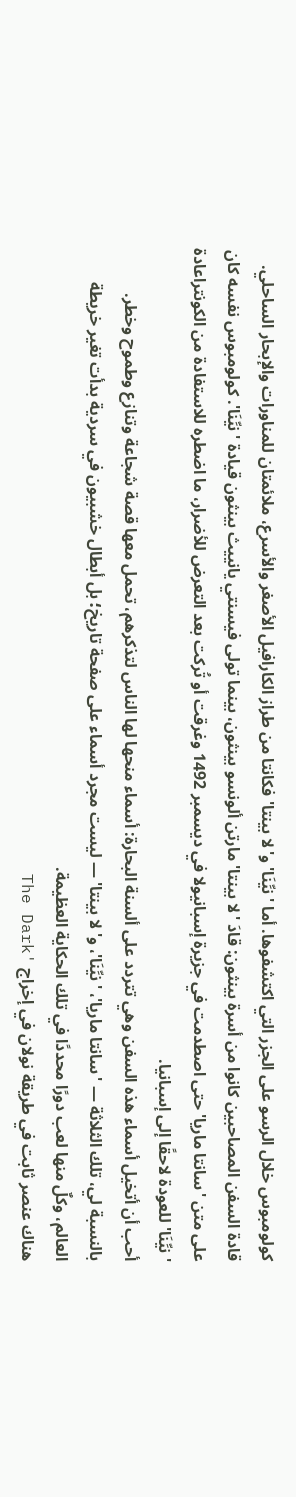كولومبوس خلال الرسو على الجزر التي اكتشفوها. أما 'نيِّنَا' و'لا بينتا' فكانتا من طراز الكارافيل الأصغر والأسرع، ملائمتان للمناورات والإبحار الساحلي. قادة السفن المصاحبين كانوا من أسرة بينثون: قادَ 'لا بينتا' مارتن ألونسو بينثون، بينما تولى فيسنتي يانييث بينثون قيادة 'نيِّنَا'. كولومبوس نفسه كان على متن 'سانتا ماريا' حتى اصطدمت في جزيرة إسبانيولا في ديسمبر 1492 وغرقت أو تُركت بعد التعرض للأضرار، ما اضطره للاستفادة من الكونتراعادة 'نيِّنَا' للعودة لاحقًا إلى إسبانيا.
أحب أن أتخيل أسماء هذه السفن وهي تتردد على ألسنة البحارة: أسماء منحها لها الناس لتذكرهم، تحمل معها قصة شجاعة وتنازع وطموح وخطر. بالنسبة لي، تلك الثلاثة — 'سانتا ماريا'، 'نيِّنَا'، و'لا بينتا' — ليست مجرد أسماء على صفحة تاريخ؛ بل أبطال خشبيون في سردية بدأت تغير خريطة العالم، وكلٌ منها لعب دورًا محددًا في تلك الحكاية العظيمة.
هناك عنصر ثابت في طريقة نولان في إخراج 'The Dark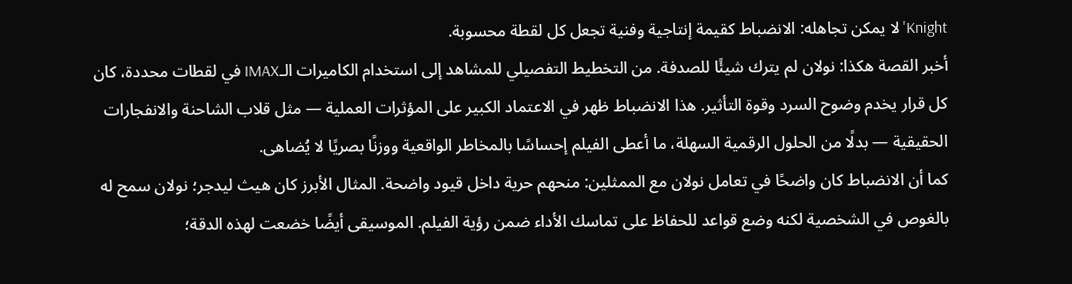Knight' لا يمكن تجاهله: الانضباط كقيمة إنتاجية وفنية تجعل كل لقطة محسوبة.
أخبر القصة هكذا: نولان لم يترك شيئًا للصدفة. من التخطيط التفصيلي للمشاهد إلى استخدام الكاميرات الـIMAX في لقطات محددة، كان كل قرار يخدم وضوح السرد وقوة التأثير. هذا الانضباط ظهر في الاعتماد الكبير على المؤثرات العملية — مثل قلاب الشاحنة والانفجارات الحقيقية — بدلًا من الحلول الرقمية السهلة، ما أعطى الفيلم إحساسًا بالمخاطر الواقعية ووزنًا بصريًا لا يُضاهى.
كما أن الانضباط كان واضحًا في تعامل نولان مع الممثلين: منحهم حرية داخل قيود واضحة. المثال الأبرز كان هيث ليدجر؛ نولان سمح له بالغوص في الشخصية لكنه وضع قواعد للحفاظ على تماسك الأداء ضمن رؤية الفيلم. الموسيقى أيضًا خضعت لهذه الدقة؛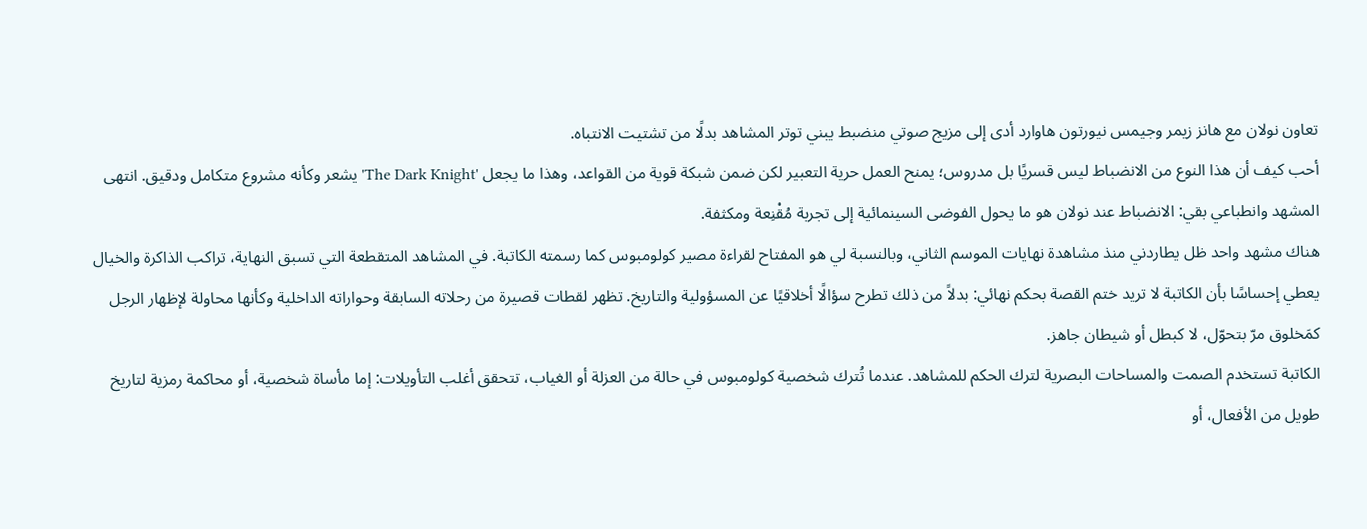تعاون نولان مع هانز زيمر وجيمس نيورتون هاوارد أدى إلى مزيج صوتي منضبط يبني توتر المشاهد بدلًا من تشتيت الانتباه.
أحب كيف أن هذا النوع من الانضباط ليس قسريًا بل مدروس؛ يمنح العمل حرية التعبير لكن ضمن شبكة قوية من القواعد، وهذا ما يجعل 'The Dark Knight' يشعر وكأنه مشروع متكامل ودقيق. انتهى المشهد وانطباعي بقي: الانضباط عند نولان هو ما يحول الفوضى السينمائية إلى تجربة مُقْنِعة ومكثفة.
هناك مشهد واحد ظل يطاردني منذ مشاهدة نهايات الموسم الثاني، وبالنسبة لي هو المفتاح لقراءة مصير كولومبوس كما رسمته الكاتبة. في المشاهد المتقطعة التي تسبق النهاية، تراكب الذاكرة والخيال يعطي إحساسًا بأن الكاتبة لا تريد ختم القصة بحكم نهائي: بدلاً من ذلك تطرح سؤالًا أخلاقيًا عن المسؤولية والتاريخ. تظهر لقطات قصيرة من رحلاته السابقة وحواراته الداخلية وكأنها محاولة لإظهار الرجل كمَخلوق مرّ بتحوّل، لا كبطل أو شيطان جاهز.
الكاتبة تستخدم الصمت والمساحات البصرية لترك الحكم للمشاهد. عندما تُترك شخصية كولومبوس في حالة من العزلة أو الغياب، تتحقق أغلب التأويلات: إما مأساة شخصية، أو محاكمة رمزية لتاريخ طويل من الأفعال، أو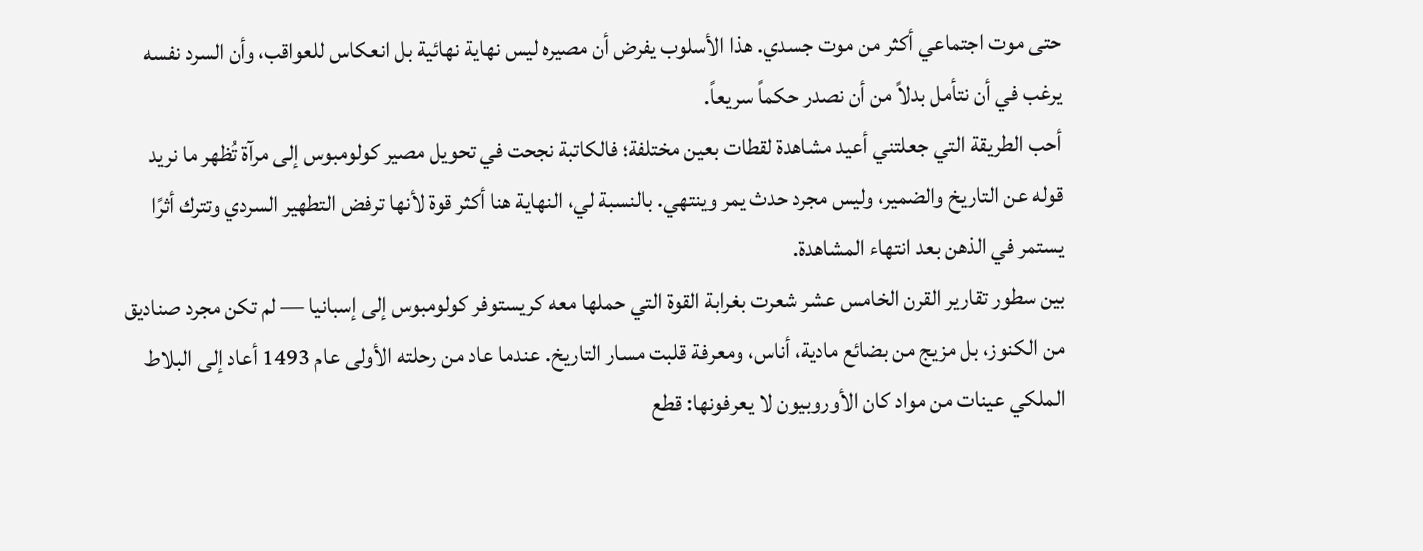حتى موت اجتماعي أكثر من موت جسدي. هذا الأسلوب يفرض أن مصيره ليس نهاية نهائية بل انعكاس للعواقب، وأن السرد نفسه يرغب في أن نتأمل بدلاً من أن نصدر حكماً سريعاً.
أحب الطريقة التي جعلتني أعيد مشاهدة لقطات بعين مختلفة؛ فالكاتبة نجحت في تحويل مصير كولومبوس إلى مرآة تُظهر ما نريد قوله عن التاريخ والضمير، وليس مجرد حدث يمر وينتهي. بالنسبة لي، النهاية هنا أكثر قوة لأنها ترفض التطهير السردي وتترك أثرًا يستمر في الذهن بعد انتهاء المشاهدة.
بين سطور تقارير القرن الخامس عشر شعرت بغرابة القوة التي حملها معه كريستوفر كولومبوس إلى إسبانيا — لم تكن مجرد صناديق من الكنوز، بل مزيج من بضائع مادية، أناس، ومعرفة قلبت مسار التاريخ. عندما عاد من رحلته الأولى عام 1493 أعاد إلى البلاط الملكي عينات من مواد كان الأوروبيون لا يعرفونها: قطع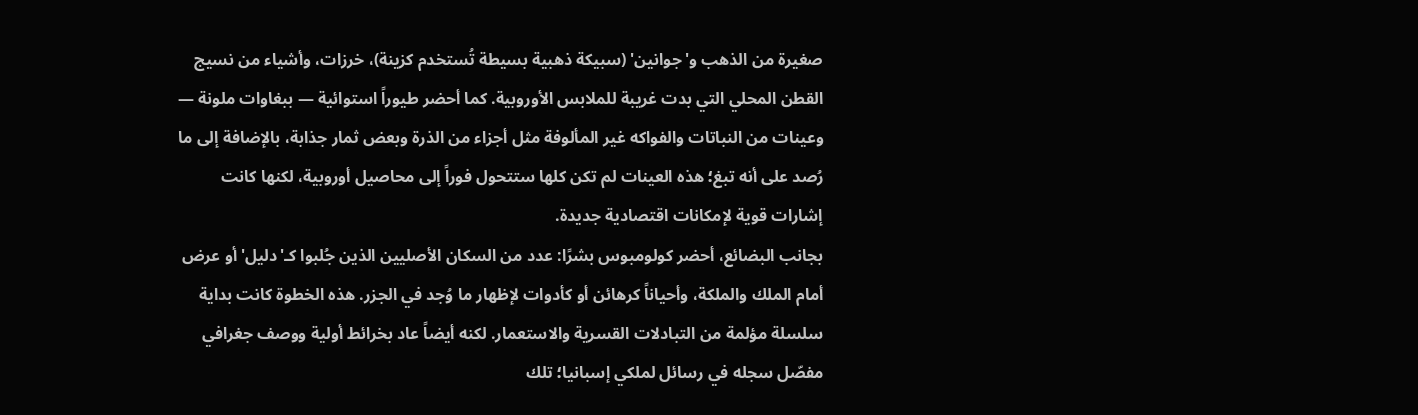صغيرة من الذهب و'جوانين' (سبيكة ذهبية بسيطة تُستخدم كزينة)، خرزات، وأشياء من نسيج القطن المحلي التي بدت غريبة للملابس الأوروبية. كما أحضر طيوراً استوائية — ببغاوات ملونة — وعينات من النباتات والفواكه غير المألوفة مثل أجزاء من الذرة وبعض ثمار جذابة، بالإضافة إلى ما رُصد على أنه تبغ؛ هذه العينات لم تكن كلها ستتحول فوراً إلى محاصيل أوروبية، لكنها كانت إشارات قوية لإمكانات اقتصادية جديدة.
بجانب البضائع، أحضر كولومبوس بشرًا: عدد من السكان الأصليين الذين جُلبوا كـ'دليل' أو عرض أمام الملك والملكة، وأحياناً كرهائن أو كأدوات لإظهار ما وُجد في الجزر. هذه الخطوة كانت بداية سلسلة مؤلمة من التبادلات القسرية والاستعمار. لكنه أيضاً عاد بخرائط أولية ووصف جغرافي مفصّل سجله في رسائل لملكي إسبانيا؛ تلك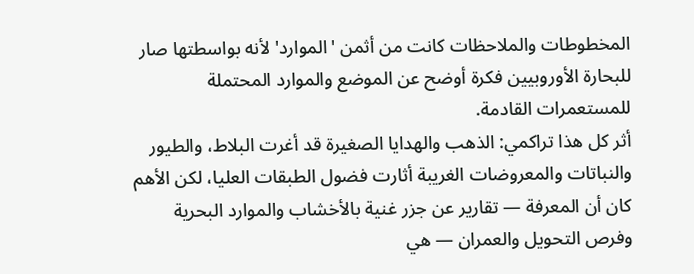المخطوطات والملاحظات كانت من أثمن 'الموارد' لأنه بواسطتها صار للبحارة الأوروبيين فكرة أوضح عن الموضع والموارد المحتملة للمستعمرات القادمة.
أثر كل هذا تراكمي: الذهب والهدايا الصغيرة قد أغرت البلاط، والطيور والنباتات والمعروضات الغريبة أثارت فضول الطبقات العليا، لكن الأهم كان أن المعرفة — تقارير عن جزر غنية بالأخشاب والموارد البحرية وفرص التحويل والعمران — هي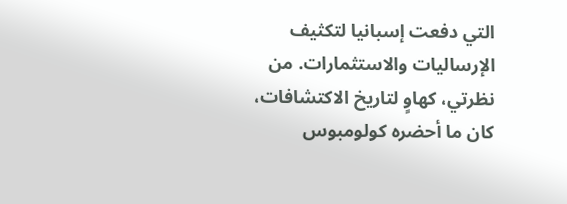التي دفعت إسبانيا لتكثيف الإرساليات والاستثمارات. من نظرتي، كهاوٍ لتاريخ الاكتشافات، كان ما أحضره كولومبوس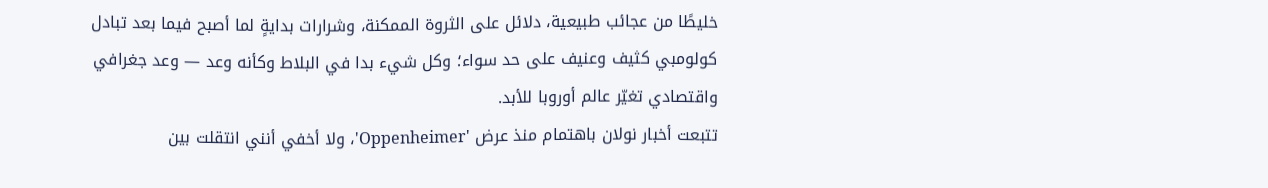خليطًا من عجائب طبيعية، دلائل على الثروة الممكنة، وشرارات بدايةٍ لما أصبح فيما بعد تبادل كولومبي كثيف وعنيف على حد سواء؛ وكل شيء بدا في البلاط وكأنه وعد — وعد جغرافي واقتصادي تغيّر عالم أوروبا للأبد.
تتبعت أخبار نولان باهتمام منذ عرض 'Oppenheimer'، ولا أخفي أنني انتقلت بين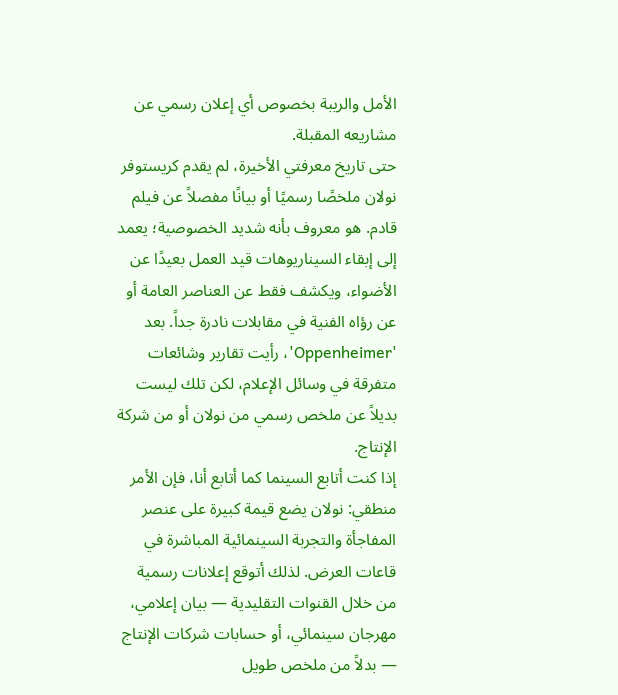الأمل والريبة بخصوص أي إعلان رسمي عن مشاريعه المقبلة.
حتى تاريخ معرفتي الأخيرة، لم يقدم كريستوفر نولان ملخصًا رسميًا أو بيانًا مفصلاً عن فيلم قادم. هو معروف بأنه شديد الخصوصية؛ يعمد إلى إبقاء السيناريوهات قيد العمل بعيدًا عن الأضواء، ويكشف فقط عن العناصر العامة أو عن رؤاه الفنية في مقابلات نادرة جداً. بعد 'Oppenheimer'، رأيت تقارير وشائعات متفرقة في وسائل الإعلام، لكن تلك ليست بديلاً عن ملخص رسمي من نولان أو من شركة الإنتاج.
إذا كنت أتابع السينما كما أتابع أنا، فإن الأمر منطقي: نولان يضع قيمة كبيرة على عنصر المفاجأة والتجربة السينمائية المباشرة في قاعات العرض. لذلك أتوقع إعلانات رسمية من خلال القنوات التقليدية — بيان إعلامي، مهرجان سينمائي، أو حسابات شركات الإنتاج — بدلاً من ملخص طويل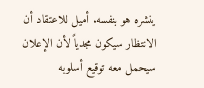ينشره هو بنفسه. أميل للاعتقاد أن الانتظار سيكون مجدياً لأن الإعلان سيحمل معه توقيع أسلوبه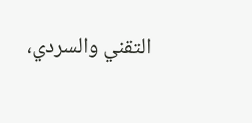التقني والسردي،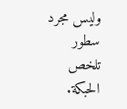وليس مجرد سطور تلخص الحبكة.